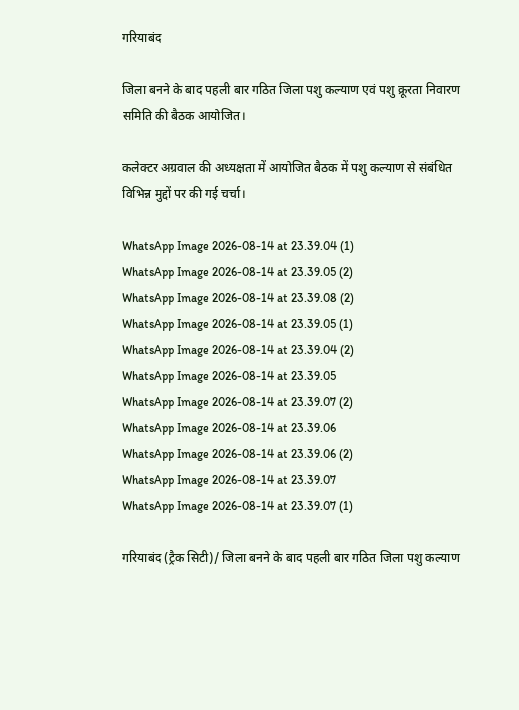गरियाबंद

जिला बनने के बाद पहली बार गठित जिला पशु कल्याण एवं पशु क्रूरता निवारण समिति की बैठक आयोजित।

कलेक्टर अग्रवाल की अध्यक्षता में आयोजित बैठक में पशु कल्याण से संबंधित विभिन्न मुद्दों पर की गई चर्चा।

WhatsApp Image 2026-08-14 at 23.39.04 (1)
WhatsApp Image 2026-08-14 at 23.39.05 (2)
WhatsApp Image 2026-08-14 at 23.39.08 (2)
WhatsApp Image 2026-08-14 at 23.39.05 (1)
WhatsApp Image 2026-08-14 at 23.39.04 (2)
WhatsApp Image 2026-08-14 at 23.39.05
WhatsApp Image 2026-08-14 at 23.39.07 (2)
WhatsApp Image 2026-08-14 at 23.39.06
WhatsApp Image 2026-08-14 at 23.39.06 (2)
WhatsApp Image 2026-08-14 at 23.39.07
WhatsApp Image 2026-08-14 at 23.39.07 (1)

गरियाबंद (ट्रैक सिटी)/ जिला बनने के बाद पहली बार गठित जिला पशु कल्याण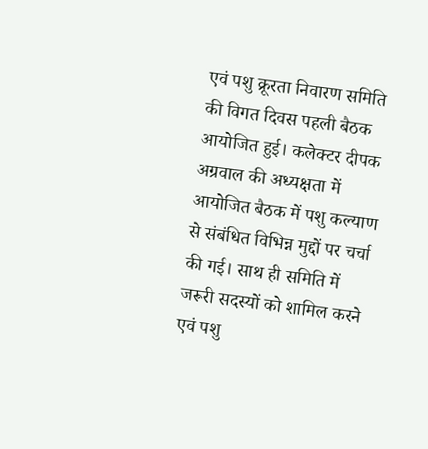एवं पशु क्रूरता निवारण समिति की विगत दिवस पहली बैठक आयोजित हुई। कलेक्टर दीपक अग्रवाल की अध्यक्षता में आयोजित बैठक में पशु कल्याण से संबंधित विभिन्न मुद्दों पर चर्चा की गई। साथ ही समिति में जरूरी सदस्यों को शामिल करने एवं पशु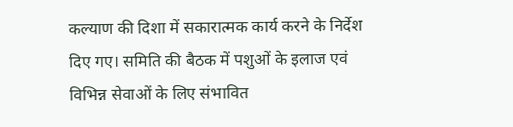कल्याण की दिशा में सकारात्मक कार्य करने के निर्देश दिए गए। समिति की बैठक में पशुओं के इलाज एवं विभिन्न सेवाओं के लिए संभावित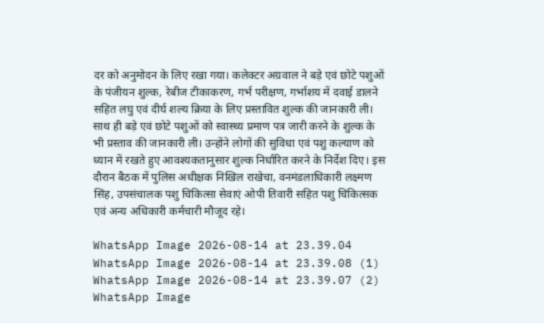दर को अनुमोदन के लिए रखा गया। कलेक्टर अग्रवाल ने बड़े एवं छोटे पशुओं के पंजीयन शुल्क, रेबीज टीकाकरण, गर्भ परीक्षण, गर्भाशय में दवाई डालने सहित लघु एवं दीर्घ शल्य क्रिया के लिए प्रस्तावित शुल्क की जानकारी ली। साथ ही बड़े एवं छोटे पशुओं को स्वास्थ्य प्रमाण पत्र जारी करने के शुल्क के भी प्रस्ताव की जानकारी ली। उन्होंने लोगों की सुविधा एवं पशु कल्याण को ध्यान में रखते हुए आवश्यकतानुसार शुल्क निर्धारित करने के निर्देश दिए। इस दौरान बैठक में पुलिस अधीक्षक निखिल राखेचा, वनमंडलाधिकारी लक्ष्मण सिंह, उपसंचालक पशु चिकित्सा सेवाएं ओपी तिवारी सहित पशु चिकित्सक एवं अन्य अधिकारी कर्मचारी मौजूद रहे।

WhatsApp Image 2026-08-14 at 23.39.04
WhatsApp Image 2026-08-14 at 23.39.08 (1)
WhatsApp Image 2026-08-14 at 23.39.07 (2)
WhatsApp Image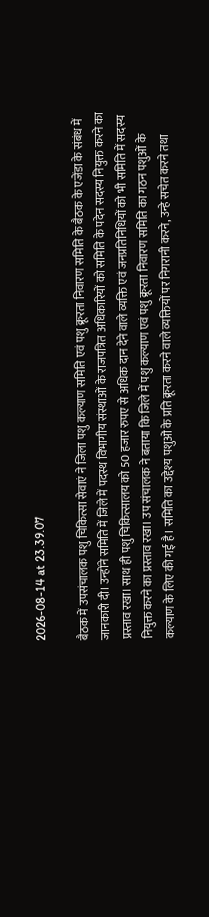2026-08-14 at 23.39.07

बैठक में उपसंचालक पशु चिकित्सा सेवाएं ने जिला पशु कल्याण समिति एवं पशु क्रूरता निवारण समिति के बैठक के एजेंडा के संबंध में जानकारी दी। उन्होंने समिति में जिले में पदस्थ विभागीय संस्थाओं के राजपत्रित अधिकारियों को समिति के पदेन सदस्य नियुक्त करने का प्रस्ताव रखा। साथ ही पशु चिकित्सालय को 50 हजार रुपए से अधिक दान देने वाले व्यक्ति एवं जनप्रतिनिधियों को भी समिति में सदस्य नियुक्त करने का प्रस्ताव रखा। उप संचालक ने बताया कि जिले में पशु कल्याण एवं पशु क्रूरता निवारण समिति का गठन पशुओं के कल्याण के लिए की गई है। समिति का उद्देश्य पशुओं के प्रति क्रूरता करने वाले व्यक्तियों पर निगरानी करने, उन्हे सचेत करने तथा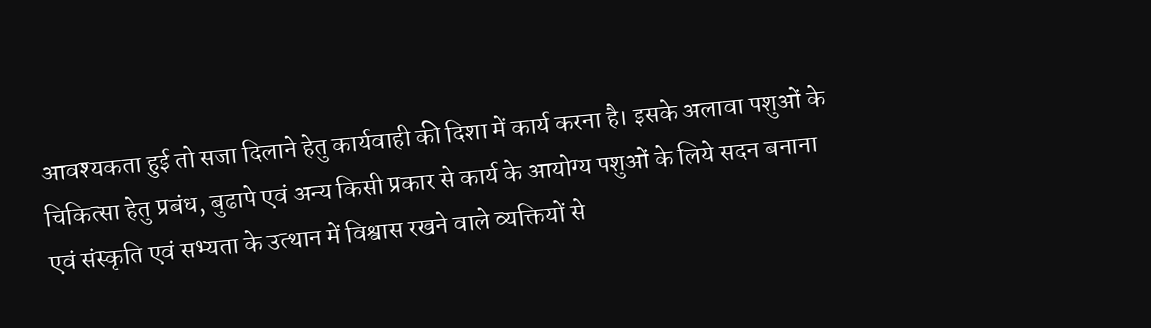आवश्यकता हुई तो सजा दिलाने हेतु कार्यवाही की दिशा में कार्य करना है। इसके अलावा पशुओं के चिकित्सा हेतु प्रबंध, बुढापे एवं अन्य किसी प्रकार से कार्य के आयोग्य पशुओं के लिये सदन बनाना एवं संस्कृति एवं सभ्यता के उत्थान में विश्वास रखने वाले व्यक्तियों से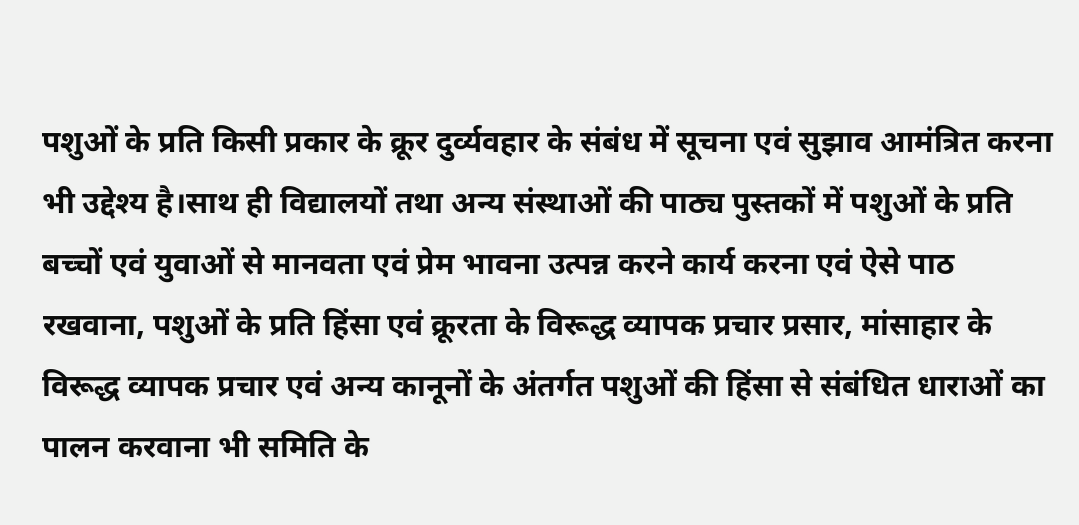पशुओं के प्रति किसी प्रकार के क्रूर दुर्व्यवहार के संबंध में सूचना एवं सुझाव आमंत्रित करना भी उद्देश्य है।साथ ही विद्यालयों तथा अन्य संस्थाओं की पाठ्य पुस्तकों में पशुओं के प्रति बच्चों एवं युवाओं से मानवता एवं प्रेम भावना उत्पन्न करने कार्य करना एवं ऐसे पाठ रखवाना, पशुओं के प्रति हिंसा एवं क्रूरता के विरूद्ध व्यापक प्रचार प्रसार, मांसाहार के विरूद्ध व्यापक प्रचार एवं अन्य कानूनों के अंतर्गत पशुओं की हिंसा से संबंधित धाराओं का पालन करवाना भी समिति के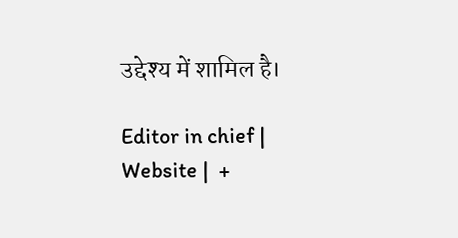उद्देश्य में शामिल है।

Editor in chief | Website |  +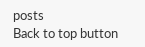posts
Back to top button